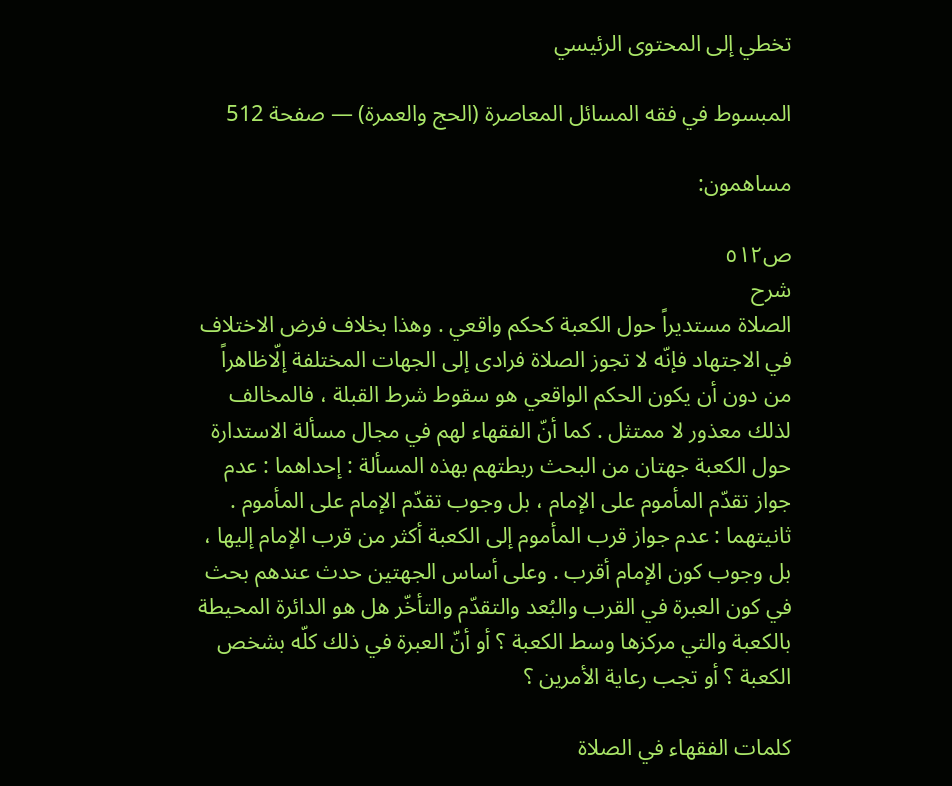تخطي إلى المحتوى الرئيسي

المبسوط في فقه المسائل المعاصرة (الحج والعمرة) — صفحة 512

مساهمون:

ص٥١٢
شرح
الصلاة مستديراً حول الكعبة كحكم واقعي . وهذا بخلاف فرض الاختلاف في الاجتهاد فإنّه لا تجوز الصلاة فرادى إلى الجهات المختلفة إلّاظاهراً من دون أن يكون الحكم الواقعي هو سقوط شرط القبلة ، فالمخالف لذلك معذور لا ممتثل . كما أنّ الفقهاء لهم في مجال مسألة الاستدارة حول الكعبة جهتان من البحث ربطتهم بهذه المسألة : إحداهما : عدم جواز تقدّم المأموم على الإمام ، بل وجوب تقدّم الإمام على المأموم . ثانيتهما : عدم جواز قرب المأموم إلى الكعبة أكثر من قرب الإمام إليها ، بل وجوب كون الإمام أقرب . وعلى أساس الجهتين حدث عندهم بحث في كون العبرة في القرب والبُعد والتقدّم والتأخّر هل هو الدائرة المحيطة بالكعبة والتي مركزها وسط الكعبة ؟ أو أنّ العبرة في ذلك كلّه بشخص الكعبة ؟ أو تجب رعاية الأمرين ؟

كلمات الفقهاء في الصلاة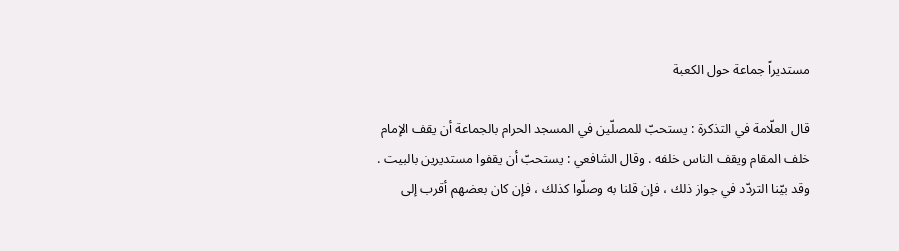مستديراً جماعة حول الكعبة

قال العلّامة في التذكرة : يستحبّ للمصلّين في المسجد الحرام بالجماعة أن يقف الإمام خلف المقام ويقف الناس خلفه . وقال الشافعي : يستحبّ أن يقفوا مستديرين بالبيت . وقد بيّنا التردّد في جواز ذلك ، فإن قلنا به وصلّوا كذلك ، فإن كان بعضهم أقرب إلى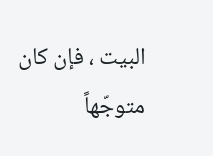البيت ، فإن كان متوجّهاً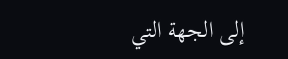إلى الجهة التي